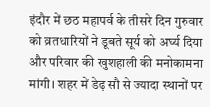इंदौर में छठ महापर्व के तीसरे दिन गुरुवार को व्रतधारियों ने डूबते सूर्य को अर्घ्य दिया और परिवार की खुशहाली की मनोकामना मांगी। शहर में डेढ़ सौ से ज्यादा स्थानों पर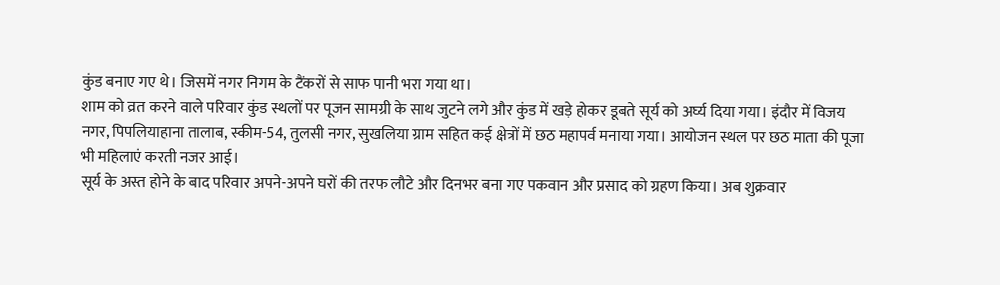कुंड बनाए गए थे। जिसमें नगर निगम के टैंकरों से साफ पानी भरा गया था।
शाम को व्रत करने वाले परिवार कुंड स्थलों पर पूजन सामग्री के साथ जुटने लगे और कुंड में खड़े होकर डूबते सूर्य को अर्घ्य दिया गया। इंदौर में विजय नगर, पिपलियाहाना तालाब, स्कीम-54, तुलसी नगर, सुखलिया ग्राम सहित कई क्षेत्रों में छठ महापर्व मनाया गया। आयोजन स्थल पर छठ माता की पूजा भी महिलाएं करती नजर आई।
सूर्य के अस्त होने के बाद परिवार अपने-अपने घरों की तरफ लौटे और दिनभर बना गए पकवान और प्रसाद को ग्रहण किया। अब शुक्रवार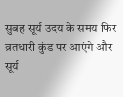सुबह सूर्य उदय के समय फिर व्रतधारी कुंड पर आएंगे और सूर्य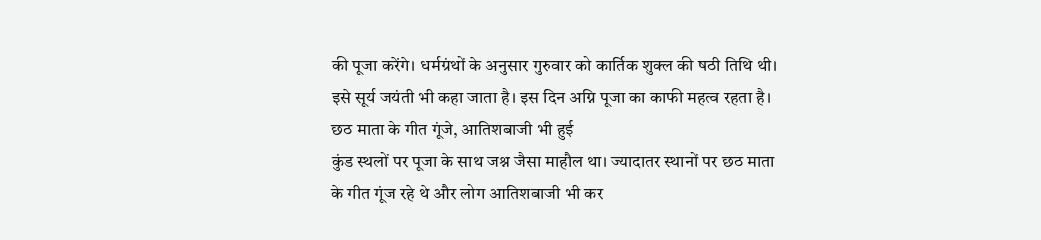की पूजा करेंगे। धर्मग्रंथों के अनुसार गुरुवार को कार्तिक शुक्ल की षठी तिथि थी। इसे सूर्य जयंती भी कहा जाता है। इस दिन अग्नि पूजा का काफी महत्व रहता है।
छठ माता के गीत गूंजे, आतिशबाजी भी हुई
कुंड स्थलों पर पूजा के साथ जश्न जैसा माहौल था। ज्यादातर स्थानों पर छठ माता के गीत गूंज रहे थे और लोग आतिशबाजी भी कर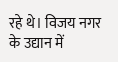रहे थे। विजय नगर के उद्यान में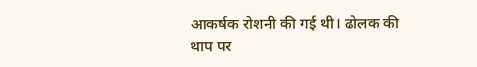आकर्षक रोशनी की गई थी। ढोलक की थाप पर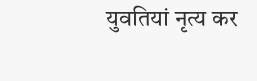युवतियां नृत्य कर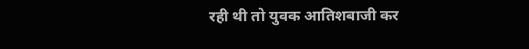रही थी तो युवक आतिशबाजी कर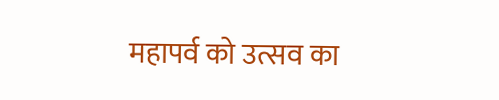महापर्व को उत्सव का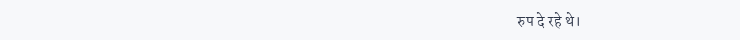रुप दे रहे थे।